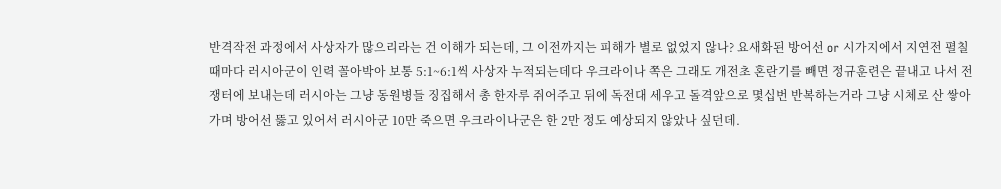반격작전 과정에서 사상자가 많으리라는 건 이해가 되는데, 그 이전까지는 피해가 별로 없었지 않나? 요새화된 방어선 or 시가지에서 지연전 펼칠 때마다 러시아군이 인력 꼴아박아 보통 5:1~6:1씩 사상자 누적되는데다 우크라이나 쪽은 그래도 개전초 혼란기를 빼면 정규훈련은 끝내고 나서 전쟁터에 보내는데 러시아는 그냥 동원병들 징집해서 총 한자루 쥐어주고 뒤에 독전대 세우고 돌격앞으로 몇십번 반복하는거라 그냥 시체로 산 쌓아가며 방어선 뚫고 있어서 러시아군 10만 죽으면 우크라이나군은 한 2만 정도 예상되지 않았나 싶던데.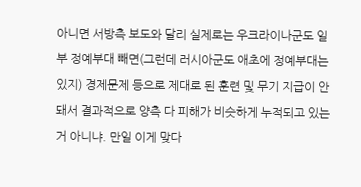아니면 서방측 보도와 달리 실제로는 우크라이나군도 일부 정예부대 빼면(그런데 러시아군도 애초에 정예부대는 있지) 경제문제 등으로 제대로 된 훈련 및 무기 지급이 안돼서 결과적으로 양측 다 피해가 비슷하게 누적되고 있는 거 아니냐. 만일 이게 맞다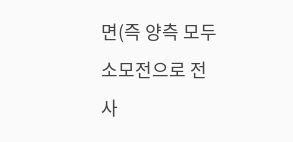면(즉 양측 모두 소모전으로 전사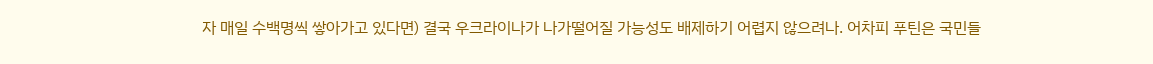자 매일 수백명씩 쌓아가고 있다면) 결국 우크라이나가 나가떨어질 가능성도 배제하기 어렵지 않으려나. 어차피 푸틴은 국민들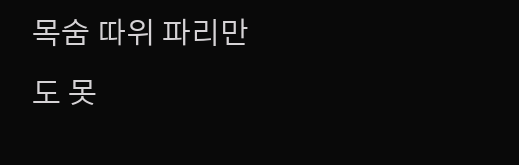목숨 따위 파리만도 못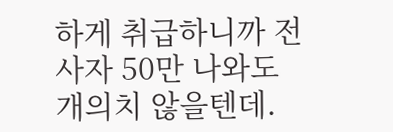하게 취급하니까 전사자 50만 나와도 개의치 않을텐데.